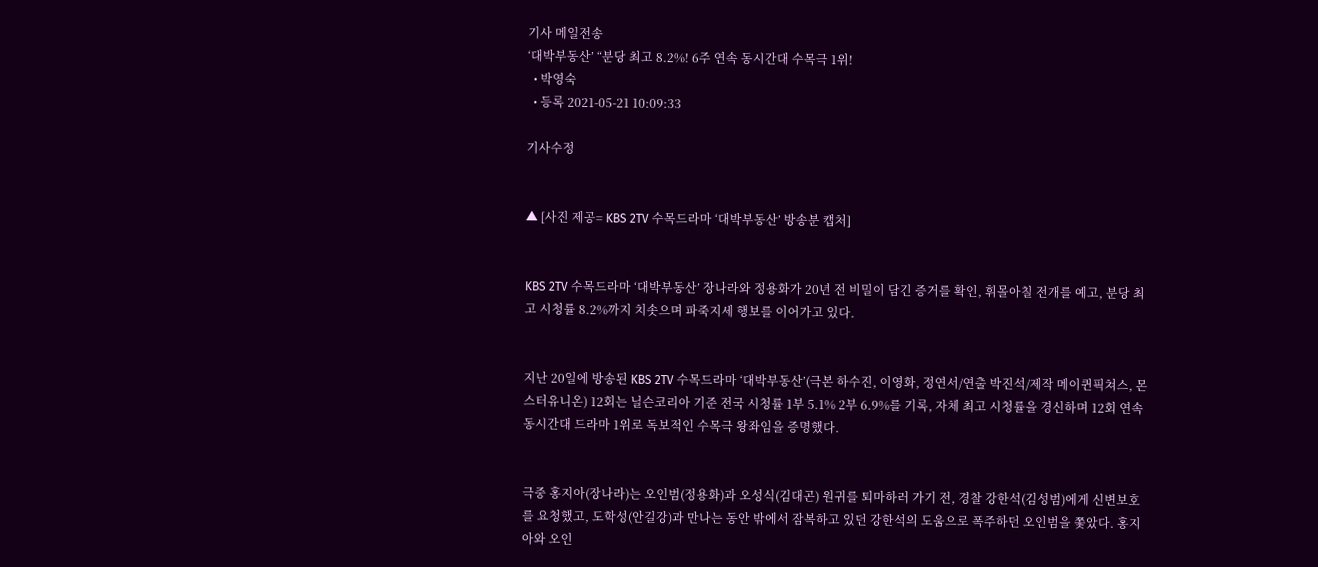기사 메일전송
‘대박부동산’ “분당 최고 8.2%! 6주 연속 동시간대 수목극 1위!
  • 박영숙
  • 등록 2021-05-21 10:09:33

기사수정


▲ [사진 제공= KBS 2TV 수목드라마 ‘대박부동산’ 방송분 캡처]


KBS 2TV 수목드라마 ‘대박부동산’ 장나라와 정용화가 20년 전 비밀이 담긴 증거를 확인, 휘몰아칠 전개를 예고, 분당 최고 시청률 8.2%까지 치솟으며 파죽지세 행보를 이어가고 있다.


지난 20일에 방송된 KBS 2TV 수목드라마 ‘대박부동산’(극본 하수진, 이영화, 정연서/연출 박진석/제작 메이퀸픽쳐스, 몬스터유니온) 12회는 닐슨코리아 기준 전국 시청률 1부 5.1% 2부 6.9%를 기록, 자체 최고 시청률을 경신하며 12회 연속 동시간대 드라마 1위로 독보적인 수목극 왕좌임을 증명했다.


극중 홍지아(장나라)는 오인범(정용화)과 오성식(김대곤) 원귀를 퇴마하러 가기 전, 경찰 강한석(김성범)에게 신변보호를 요청했고, 도학성(안길강)과 만나는 동안 밖에서 잠복하고 있던 강한석의 도움으로 폭주하던 오인범을 쫓았다. 홍지아와 오인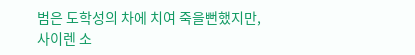범은 도학성의 차에 치여 죽을뻔했지만, 사이렌 소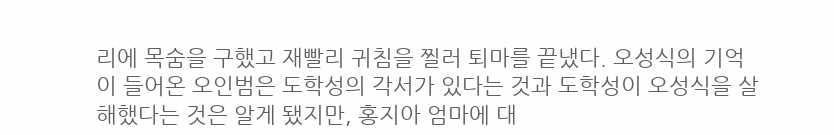리에 목숨을 구했고 재빨리 귀침을 찔러 퇴마를 끝냈다. 오성식의 기억이 들어온 오인범은 도학성의 각서가 있다는 것과 도학성이 오성식을 살해했다는 것은 알게 됐지만, 홍지아 엄마에 대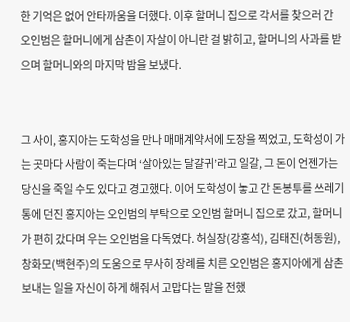한 기억은 없어 안타까움을 더했다. 이후 할머니 집으로 각서를 찾으러 간 오인범은 할머니에게 삼촌이 자살이 아니란 걸 밝히고, 할머니의 사과를 받으며 할머니와의 마지막 밤을 보냈다.


그 사이, 홍지아는 도학성을 만나 매매계약서에 도장을 찍었고, 도학성이 가는 곳마다 사람이 죽는다며 ‘살아있는 달걀귀’라고 일갈, 그 돈이 언젠가는 당신을 죽일 수도 있다고 경고했다. 이어 도학성이 놓고 간 돈봉투를 쓰레기통에 던진 홍지아는 오인범의 부탁으로 오인범 할머니 집으로 갔고, 할머니가 편히 갔다며 우는 오인범을 다독였다. 허실장(강홍석), 김태진(허동원), 창화모(백현주)의 도움으로 무사히 장례를 치른 오인범은 홍지아에게 삼촌 보내는 일을 자신이 하게 해줘서 고맙다는 말을 전했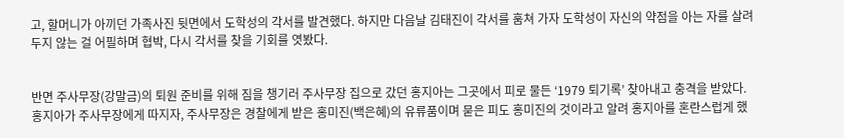고, 할머니가 아끼던 가족사진 뒷면에서 도학성의 각서를 발견했다. 하지만 다음날 김태진이 각서를 훔쳐 가자 도학성이 자신의 약점을 아는 자를 살려두지 않는 걸 어필하며 협박, 다시 각서를 찾을 기회를 엿봤다.


반면 주사무장(강말금)의 퇴원 준비를 위해 짐을 챙기러 주사무장 집으로 갔던 홍지아는 그곳에서 피로 물든 ‘1979 퇴기록’ 찾아내고 충격을 받았다. 홍지아가 주사무장에게 따지자, 주사무장은 경찰에게 받은 홍미진(백은혜)의 유류품이며 묻은 피도 홍미진의 것이라고 알려 홍지아를 혼란스럽게 했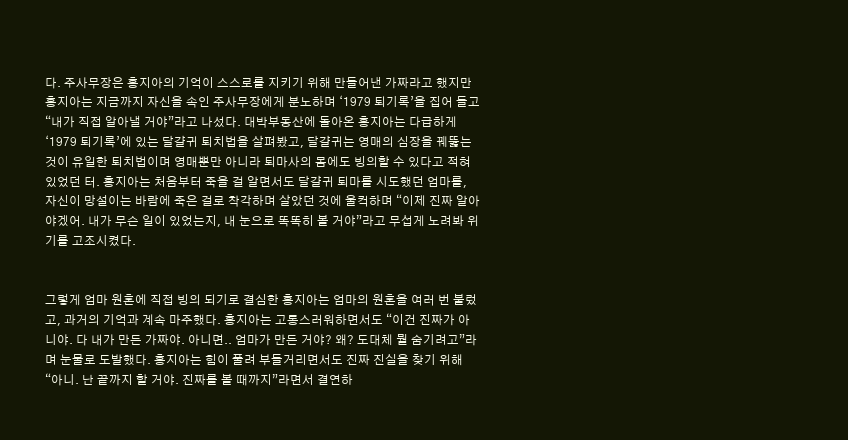다. 주사무장은 홍지아의 기억이 스스로를 지키기 위해 만들어낸 가짜라고 했지만 홍지아는 지금까지 자신을 속인 주사무장에게 분노하며 ‘1979 퇴기록’을 집어 들고 “내가 직접 알아낼 거야”라고 나섰다. 대박부동산에 돌아온 홍지아는 다급하게 ‘1979 퇴기록’에 있는 달걀귀 퇴치법을 살펴봤고, 달걀귀는 영매의 심장을 꿰뚫는 것이 유일한 퇴치법이며 영매뿐만 아니라 퇴마사의 몸에도 빙의할 수 있다고 적혀있었던 터. 홍지아는 처음부터 죽을 걸 알면서도 달걀귀 퇴마를 시도했던 엄마를, 자신이 망설이는 바람에 죽은 걸로 착각하며 살았던 것에 울컥하며 “이제 진짜 알아야겠어. 내가 무슨 일이 있었는지, 내 눈으로 똑똑히 볼 거야”라고 무섭게 노려봐 위기를 고조시켰다.


그렇게 엄마 원혼에 직접 빙의 되기로 결심한 홍지아는 엄마의 원혼을 여러 번 불렀고, 과거의 기억과 계속 마주했다. 홍지아는 고통스러워하면서도 “이건 진짜가 아니야. 다 내가 만든 가짜야. 아니면.. 엄마가 만든 거야? 왜? 도대체 뭘 숨기려고”라며 눈물로 도발했다. 홍지아는 힘이 풀려 부들거리면서도 진짜 진실을 찾기 위해 “아니. 난 끝까지 할 거야. 진짜를 볼 때까지”라면서 결연하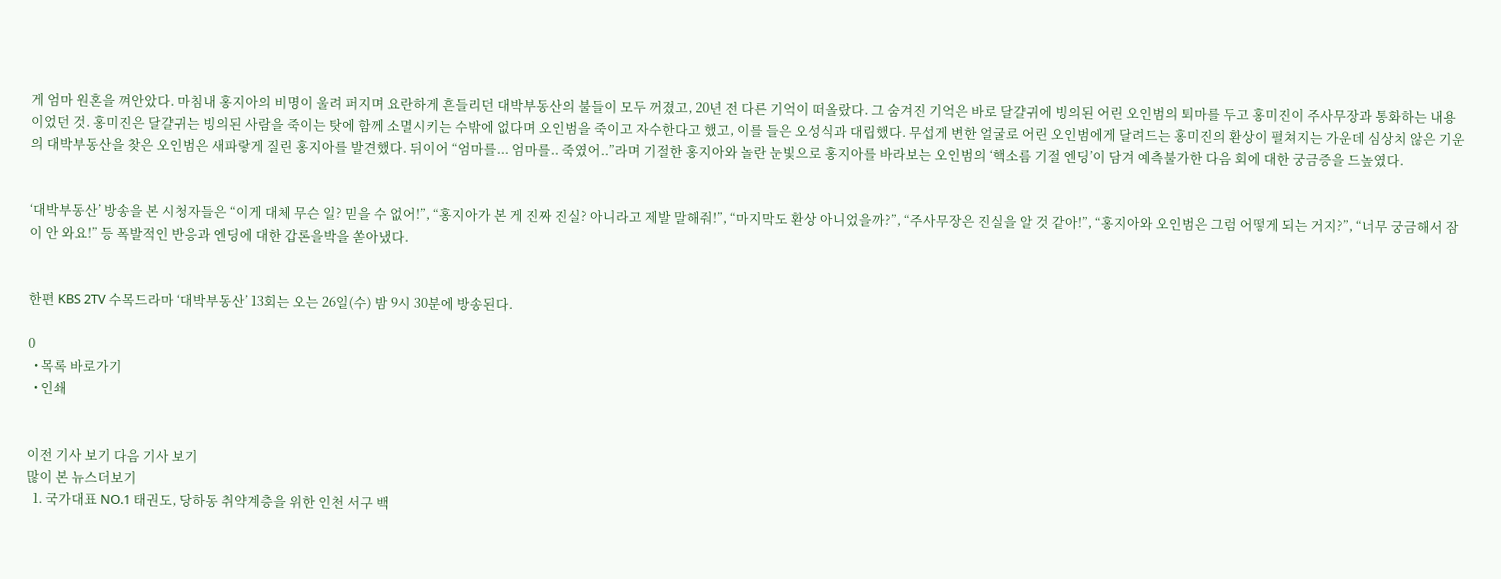게 엄마 원혼을 껴안았다. 마침내 홍지아의 비명이 울려 퍼지며 요란하게 흔들리던 대박부동산의 불들이 모두 꺼졌고, 20년 전 다른 기억이 떠올랐다. 그 숨겨진 기억은 바로 달걀귀에 빙의된 어린 오인범의 퇴마를 두고 홍미진이 주사무장과 통화하는 내용이었던 것. 홍미진은 달걀귀는 빙의된 사람을 죽이는 탓에 함께 소멸시키는 수밖에 없다며 오인범을 죽이고 자수한다고 했고, 이를 들은 오성식과 대립했다. 무섭게 변한 얼굴로 어린 오인범에게 달려드는 홍미진의 환상이 펼쳐지는 가운데 심상치 않은 기운의 대박부동산을 찾은 오인범은 새파랗게 질린 홍지아를 발견했다. 뒤이어 “엄마를... 엄마를.. 죽였어..”라며 기절한 홍지아와 놀란 눈빛으로 홍지아를 바라보는 오인범의 ‘핵소름 기절 엔딩’이 담겨 예측불가한 다음 회에 대한 궁금증을 드높였다.


‘대박부동산’ 방송을 본 시청자들은 “이게 대체 무슨 일? 믿을 수 없어!”, “홍지아가 본 게 진짜 진실? 아니라고 제발 말해줘!”, “마지막도 환상 아니었을까?”, “주사무장은 진실을 알 것 같아!”, “홍지아와 오인범은 그럼 어떻게 되는 거지?”, “너무 궁금해서 잠이 안 와요!” 등 폭발적인 반응과 엔딩에 대한 갑론을박을 쏟아냈다.


한편 KBS 2TV 수목드라마 ‘대박부동산’ 13회는 오는 26일(수) 밤 9시 30분에 방송된다.

0
  • 목록 바로가기
  • 인쇄


이전 기사 보기 다음 기사 보기
많이 본 뉴스더보기
  1. 국가대표 NO.1 태권도, 당하동 취약계층을 위한 인천 서구 백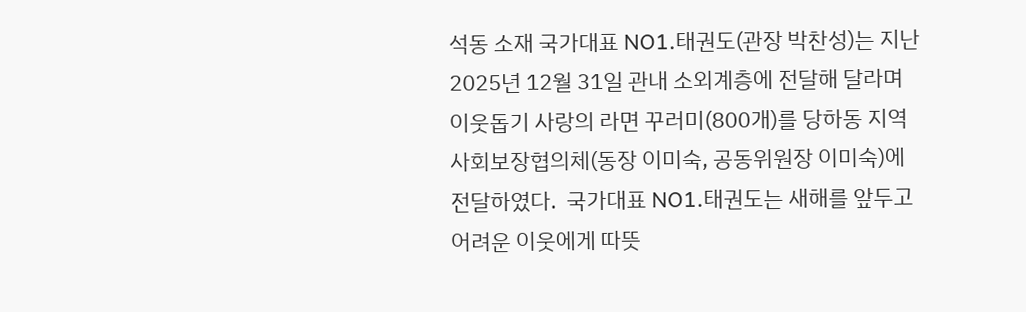석동 소재 국가대표 NO1.태권도(관장 박찬성)는 지난 2025년 12월 31일 관내 소외계층에 전달해 달라며 이웃돕기 사랑의 라면 꾸러미(800개)를 당하동 지역사회보장협의체(동장 이미숙, 공동위원장 이미숙)에 전달하였다.  국가대표 NO1.태권도는 새해를 앞두고 어려운 이웃에게 따뜻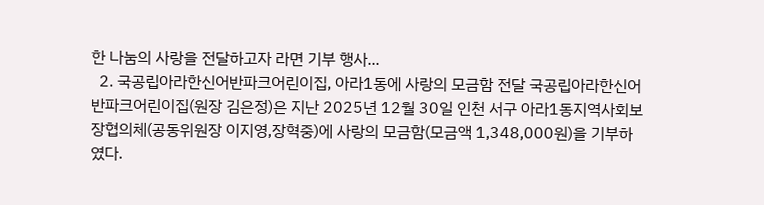한 나눔의 사랑을 전달하고자 라면 기부 행사...
  2. 국공립아라한신어반파크어린이집, 아라1동에 사랑의 모금함 전달 국공립아라한신어반파크어린이집(원장 김은정)은 지난 2025년 12월 30일 인천 서구 아라1동지역사회보장협의체(공동위원장 이지영,장혁중)에 사랑의 모금함(모금액 1,348,000원)을 기부하였다.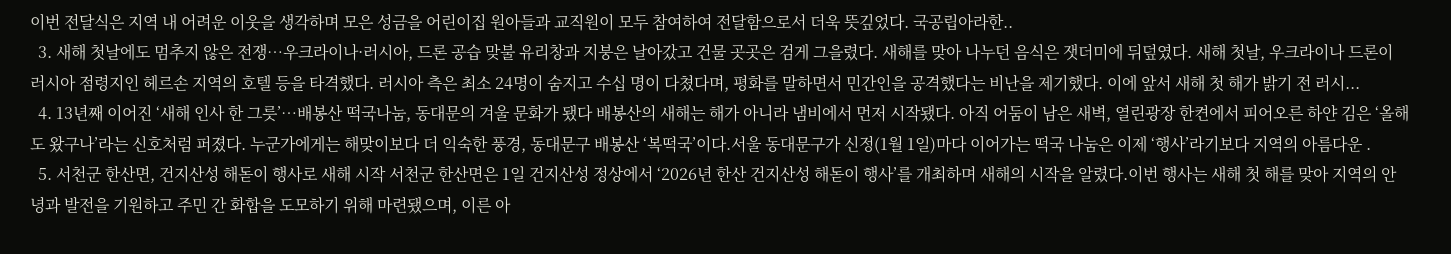이번 전달식은 지역 내 어려운 이웃을 생각하며 모은 성금을 어린이집 원아들과 교직원이 모두 참여하여 전달함으로서 더욱 뜻깊었다. 국공립아라한..
  3. 새해 첫날에도 멈추지 않은 전쟁…우크라이나·러시아, 드론 공습 맞불 유리창과 지붕은 날아갔고 건물 곳곳은 검게 그을렸다. 새해를 맞아 나누던 음식은 잿더미에 뒤덮였다. 새해 첫날, 우크라이나 드론이 러시아 점령지인 헤르손 지역의 호텔 등을 타격했다. 러시아 측은 최소 24명이 숨지고 수십 명이 다쳤다며, 평화를 말하면서 민간인을 공격했다는 비난을 제기했다. 이에 앞서 새해 첫 해가 밝기 전 러시...
  4. 13년째 이어진 ‘새해 인사 한 그릇’…배봉산 떡국나눔, 동대문의 겨울 문화가 됐다 배봉산의 새해는 해가 아니라 냄비에서 먼저 시작됐다. 아직 어둠이 남은 새벽, 열린광장 한켠에서 피어오른 하얀 김은 ‘올해도 왔구나’라는 신호처럼 퍼졌다. 누군가에게는 해맞이보다 더 익숙한 풍경, 동대문구 배봉산 ‘복떡국’이다.서울 동대문구가 신정(1월 1일)마다 이어가는 떡국 나눔은 이제 ‘행사’라기보다 지역의 아름다운 .
  5. 서천군 한산면, 건지산성 해돋이 행사로 새해 시작 서천군 한산면은 1일 건지산성 정상에서 ‘2026년 한산 건지산성 해돋이 행사’를 개최하며 새해의 시작을 알렸다.이번 행사는 새해 첫 해를 맞아 지역의 안녕과 발전을 기원하고 주민 간 화합을 도모하기 위해 마련됐으며, 이른 아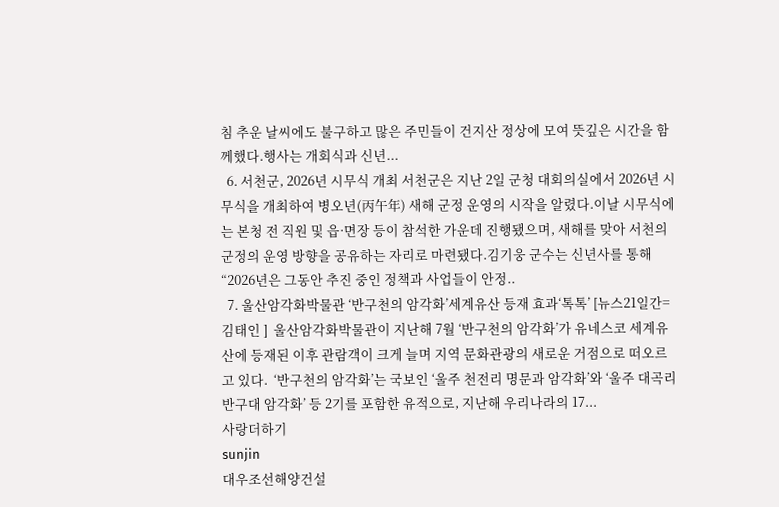침 추운 날씨에도 불구하고 많은 주민들이 건지산 정상에 모여 뜻깊은 시간을 함께했다.행사는 개회식과 신년...
  6. 서천군, 2026년 시무식 개최 서천군은 지난 2일 군청 대회의실에서 2026년 시무식을 개최하여 병오년(丙午年) 새해 군정 운영의 시작을 알렸다.이날 시무식에는 본청 전 직원 및 읍·면장 등이 참석한 가운데 진행됐으며, 새해를 맞아 서천의 군정의 운영 방향을 공유하는 자리로 마련됐다.김기웅 군수는 신년사를 통해 “2026년은 그동안 추진 중인 정책과 사업들이 안정..
  7. 울산암각화박물관 ‘반구천의 암각화’세계유산 등재 효과‘톡톡’ [뉴스21일간=김태인 ]  울산암각화박물관이 지난해 7월 ‘반구천의 암각화’가 유네스코 세계유산에 등재된 이후 관람객이 크게 늘며 지역 문화관광의 새로운 거점으로 떠오르고 있다.  ‘반구천의 암각화’는 국보인 ‘울주 천전리 명문과 암각화’와 ‘울주 대곡리 반구대 암각화’ 등 2기를 포함한 유적으로, 지난해 우리나라의 17...
사랑더하기
sunjin
대우조선해양건설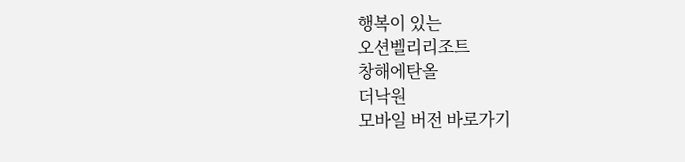행복이 있는
오션벨리리조트
창해에탄올
더낙원
모바일 버전 바로가기